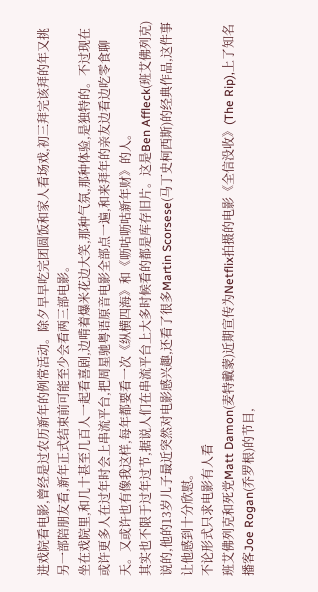进戏院看电影,曾经是过农历新年的例常活动。除夕早早吃完团圆饭和家人看场戏,初三拜完该拜的年又挑另一部陪朋友看,新年正式结束前可能至少会看两三部电影。
坐在戏院里,和几十甚至几百人一起看喜剧,边啃着爆米花边大笑,那种气氛,那种体验,是独特的。不过现在或许更多人在过年时会上串流平台,把周星驰粤语原音电影全部点一遍,和来拜年的亲友边看边吃零食聊天。又或许也有像我这样,每年都要看一次《纵横四海》和《呖咕呖咕新年财》的人。
其实也不限于过年过节,据说人们在串流平台上大多时候看的都是库存旧片。这是Ben Affleck(班艾佛列克)说的,他的13岁儿子最近突然对电影感兴趣,还看了很多Martin Scorsese(马丁史柯西斯)的经典作品,这件事让他感到十分欣慰。
不论形式只求电影有人看
班艾佛列克和死党Matt Damon(麦特戴蒙)近期宣传为Netflix拍摄的电影《全信没收》(The Rip),上了知名播客Joe Rogan(乔罗根)的节目,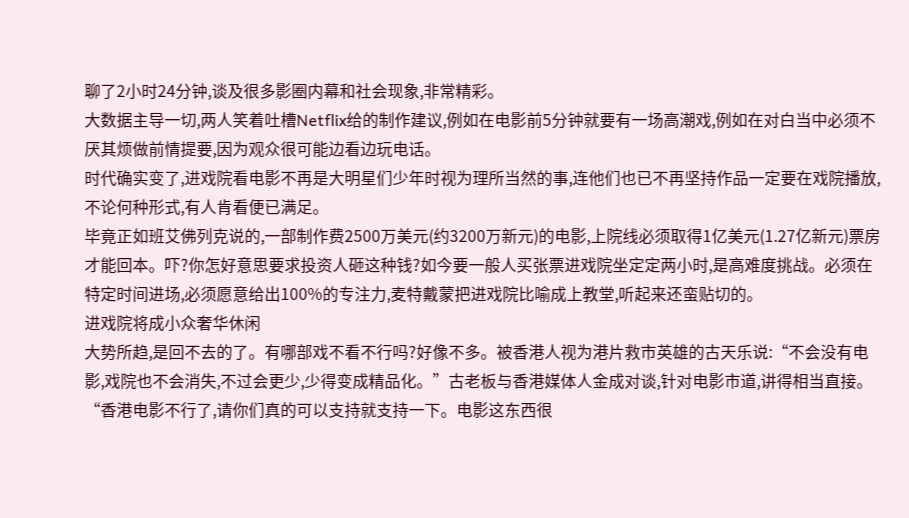聊了2小时24分钟,谈及很多影圈内幕和社会现象,非常精彩。
大数据主导一切,两人笑着吐槽Netflix给的制作建议,例如在电影前5分钟就要有一场高潮戏,例如在对白当中必须不厌其烦做前情提要,因为观众很可能边看边玩电话。
时代确实变了,进戏院看电影不再是大明星们少年时视为理所当然的事,连他们也已不再坚持作品一定要在戏院播放,不论何种形式,有人肯看便已满足。
毕竟正如班艾佛列克说的,一部制作费2500万美元(约3200万新元)的电影,上院线必须取得1亿美元(1.27亿新元)票房才能回本。吓?你怎好意思要求投资人砸这种钱?如今要一般人买张票进戏院坐定定两小时,是高难度挑战。必须在特定时间进场,必须愿意给出100%的专注力,麦特戴蒙把进戏院比喻成上教堂,听起来还蛮贴切的。
进戏院将成小众奢华休闲
大势所趋,是回不去的了。有哪部戏不看不行吗?好像不多。被香港人视为港片救市英雄的古天乐说:“不会没有电影,戏院也不会消失,不过会更少,少得变成精品化。”古老板与香港媒体人金成对谈,针对电影市道,讲得相当直接。“香港电影不行了,请你们真的可以支持就支持一下。电影这东西很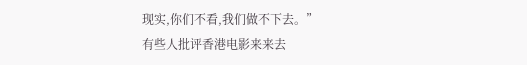现实,你们不看,我们做不下去。”
有些人批评香港电影来来去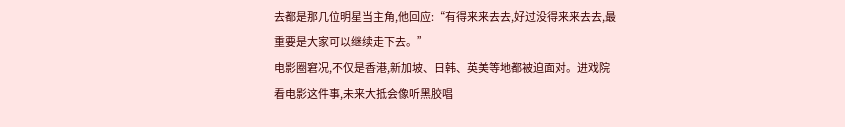去都是那几位明星当主角,他回应:“有得来来去去,好过没得来来去去,最重要是大家可以继续走下去。”
电影圈窘况,不仅是香港,新加坡、日韩、英美等地都被迫面对。进戏院看电影这件事,未来大抵会像听黑胶唱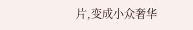片,变成小众奢华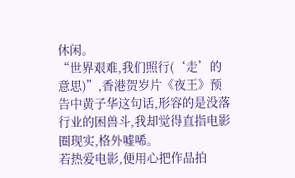休闲。
“世界艰难,我们照行(‘走’的意思)”,香港贺岁片《夜王》预告中黄子华这句话,形容的是没落行业的困兽斗,我却觉得直指电影圈现实,格外嘘唏。
若热爱电影,便用心把作品拍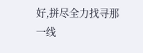好,拼尽全力找寻那一线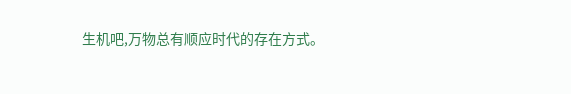生机吧,万物总有顺应时代的存在方式。